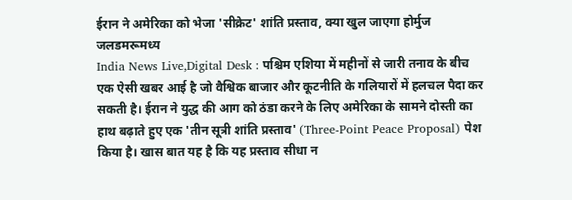ईरान ने अमेरिका को भेजा 'सीक्रेट' शांति प्रस्ताव, क्या खुल जाएगा होर्मुज जलडमरूमध्य
India News Live,Digital Desk : पश्चिम एशिया में महीनों से जारी तनाव के बीच एक ऐसी खबर आई है जो वैश्विक बाजार और कूटनीति के गलियारों में हलचल पैदा कर सकती है। ईरान ने युद्ध की आग को ठंडा करने के लिए अमेरिका के सामने दोस्ती का हाथ बढ़ाते हुए एक 'तीन सूत्री शांति प्रस्ताव' (Three-Point Peace Proposal) पेश किया है। खास बात यह है कि यह प्रस्ताव सीधा न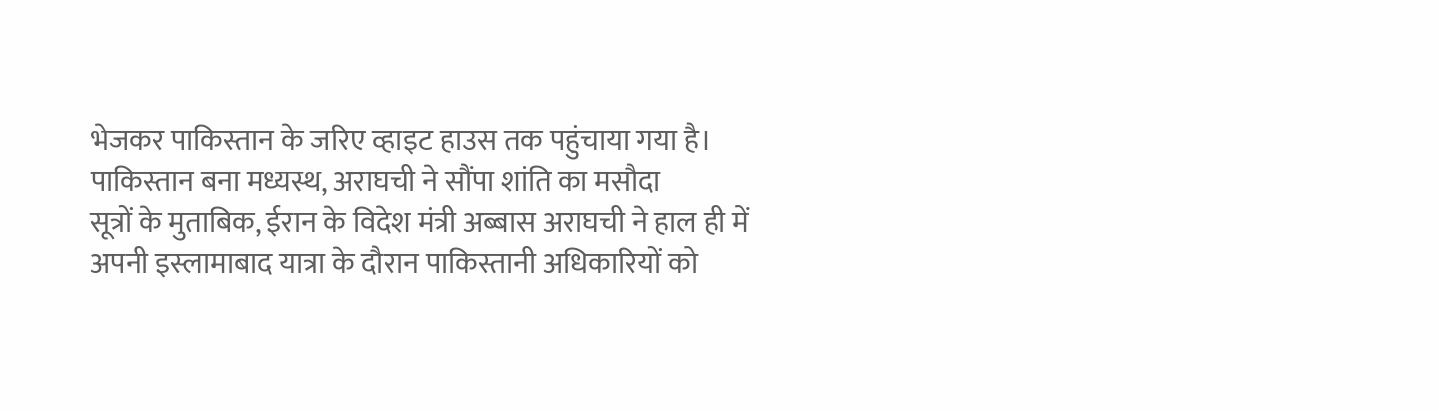भेजकर पाकिस्तान के जरिए व्हाइट हाउस तक पहुंचाया गया है।
पाकिस्तान बना मध्यस्थ, अराघची ने सौंपा शांति का मसौदा
सूत्रों के मुताबिक, ईरान के विदेश मंत्री अब्बास अराघची ने हाल ही में अपनी इस्लामाबाद यात्रा के दौरान पाकिस्तानी अधिकारियों को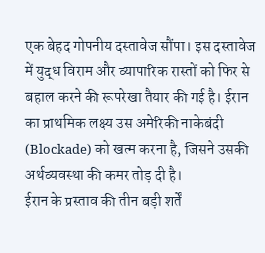एक बेहद गोपनीय दस्तावेज सौंपा। इस दस्तावेज में युद्ध विराम और व्यापारिक रास्तों को फिर से बहाल करने की रूपरेखा तैयार की गई है। ईरान का प्राथमिक लक्ष्य उस अमेरिकी नाकेबंदी (Blockade) को खत्म करना है, जिसने उसकी अर्थव्यवस्था की कमर तोड़ दी है।
ईरान के प्रस्ताव की तीन बड़ी शर्तें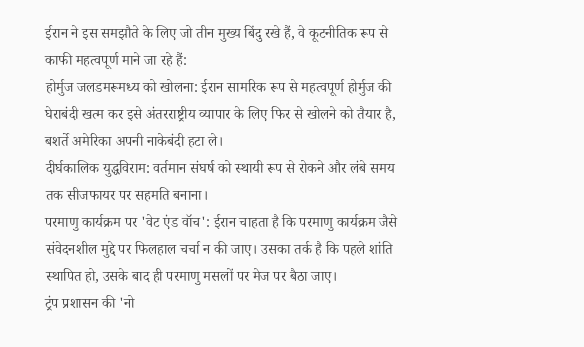ईरान ने इस समझौते के लिए जो तीन मुख्य बिंदु रखे हैं, वे कूटनीतिक रूप से काफी महत्वपूर्ण माने जा रहे हैं:
होर्मुज जलडमरूमध्य को खोलना: ईरान सामरिक रूप से महत्वपूर्ण होर्मुज की घेराबंदी खत्म कर इसे अंतरराष्ट्रीय व्यापार के लिए फिर से खोलने को तैयार है, बशर्ते अमेरिका अपनी नाकेबंदी हटा ले।
दीर्घकालिक युद्धविराम: वर्तमान संघर्ष को स्थायी रूप से रोकने और लंबे समय तक सीजफायर पर सहमति बनाना।
परमाणु कार्यक्रम पर 'वेट एंड वॉच': ईरान चाहता है कि परमाणु कार्यक्रम जैसे संवेदनशील मुद्दे पर फिलहाल चर्चा न की जाए। उसका तर्क है कि पहले शांति स्थापित हो, उसके बाद ही परमाणु मसलों पर मेज पर बैठा जाए।
ट्रंप प्रशासन की 'नो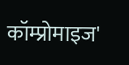कॉम्प्रोमाइज'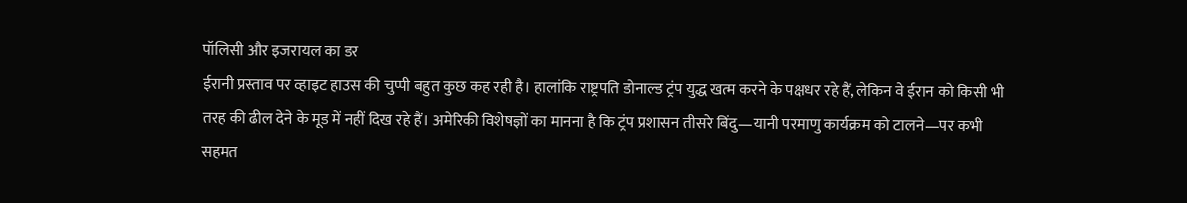पॉलिसी और इजरायल का डर
ईरानी प्रस्ताव पर व्हाइट हाउस की चुप्पी बहुत कुछ कह रही है। हालांकि राष्ट्रपति डोनाल्ड ट्रंप युद्ध खत्म करने के पक्षधर रहे हैं, लेकिन वे ईरान को किसी भी तरह की ढील देने के मूड में नहीं दिख रहे हैं। अमेरिकी विशेषज्ञों का मानना है कि ट्रंप प्रशासन तीसरे बिंदु—यानी परमाणु कार्यक्रम को टालने—पर कभी सहमत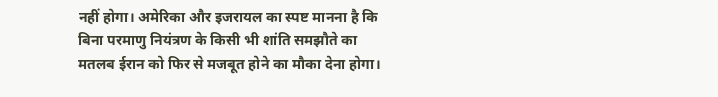नहीं होगा। अमेरिका और इजरायल का स्पष्ट मानना है कि बिना परमाणु नियंत्रण के किसी भी शांति समझौते का मतलब ईरान को फिर से मजबूत होने का मौका देना होगा।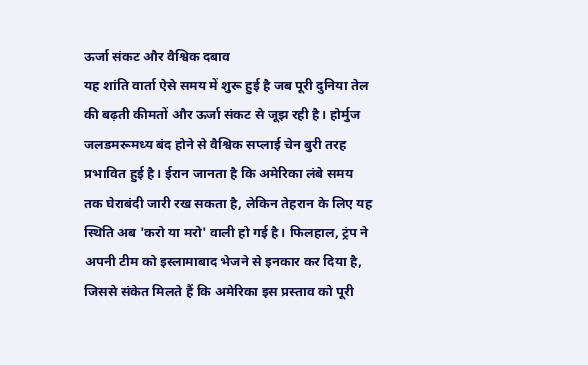ऊर्जा संकट और वैश्विक दबाव
यह शांति वार्ता ऐसे समय में शुरू हुई है जब पूरी दुनिया तेल की बढ़ती कीमतों और ऊर्जा संकट से जूझ रही है। होर्मुज जलडमरूमध्य बंद होने से वैश्विक सप्लाई चेन बुरी तरह प्रभावित हुई है। ईरान जानता है कि अमेरिका लंबे समय तक घेराबंदी जारी रख सकता है, लेकिन तेहरान के लिए यह स्थिति अब 'करो या मरो' वाली हो गई है। फिलहाल, ट्रंप ने अपनी टीम को इस्लामाबाद भेजने से इनकार कर दिया है, जिससे संकेत मिलते हैं कि अमेरिका इस प्रस्ताव को पूरी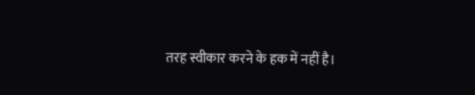तरह स्वीकार करने के हक में नहीं है।